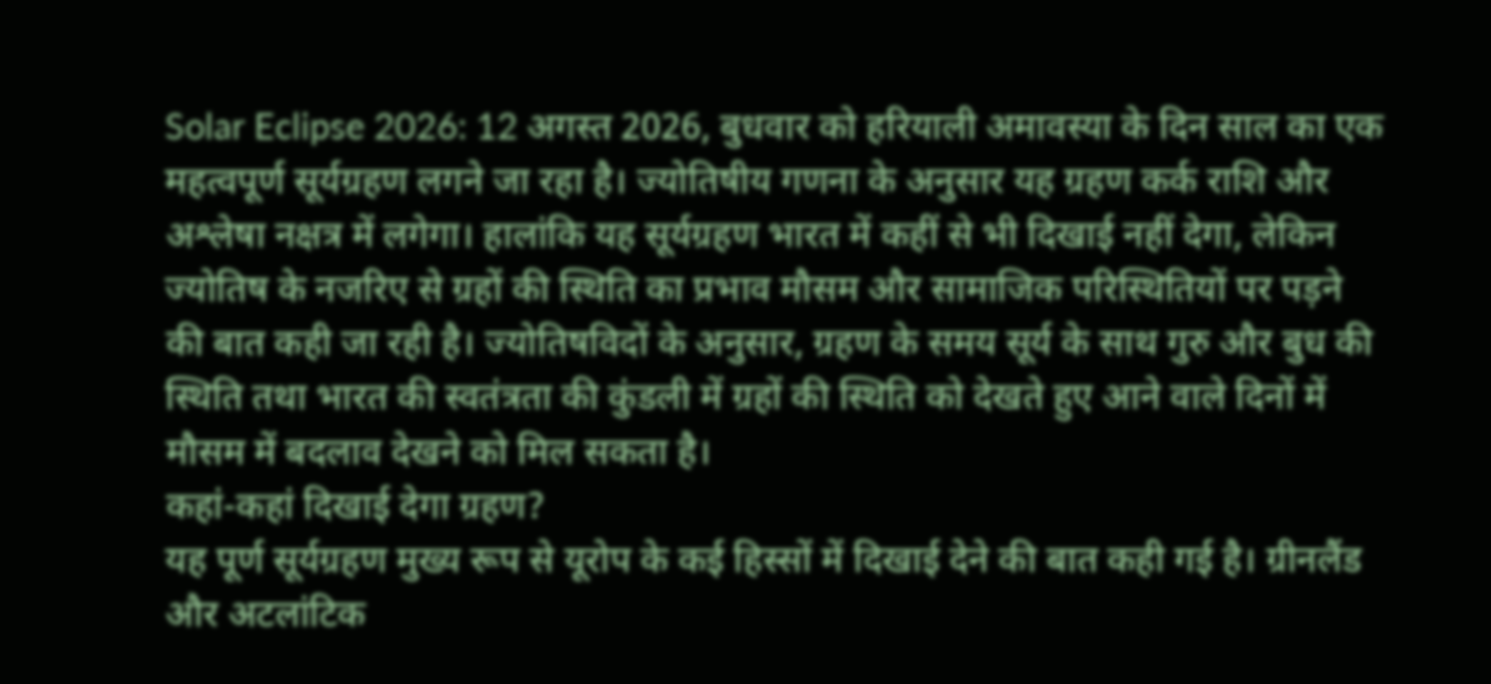Solar Eclipse 2026: 12 अगस्त 2026, बुधवार को हरियाली अमावस्या के दिन साल का एक महत्वपूर्ण सूर्यग्रहण लगने जा रहा है। ज्योतिषीय गणना के अनुसार यह ग्रहण कर्क राशि और अश्लेषा नक्षत्र में लगेगा। हालांकि यह सूर्यग्रहण भारत में कहीं से भी दिखाई नहीं देगा, लेकिन ज्योतिष के नजरिए से ग्रहों की स्थिति का प्रभाव मौसम और सामाजिक परिस्थितियों पर पड़ने की बात कही जा रही है। ज्योतिषविदों के अनुसार, ग्रहण के समय सूर्य के साथ गुरु और बुध की स्थिति तथा भारत की स्वतंत्रता की कुंडली में ग्रहों की स्थिति को देखते हुए आने वाले दिनों में मौसम में बदलाव देखने को मिल सकता है।
कहां-कहां दिखाई देगा ग्रहण?
यह पूर्ण सूर्यग्रहण मुख्य रूप से यूरोप के कई हिस्सों में दिखाई देने की बात कही गई है। ग्रीनलैंड और अटलांटिक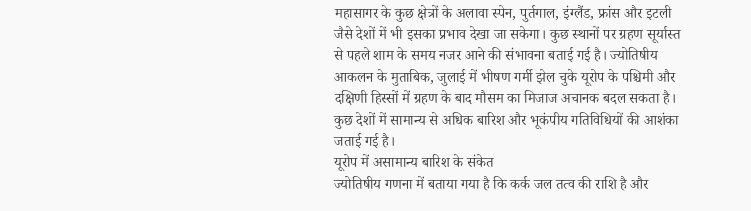महासागर के कुछ क्षेत्रों के अलावा स्पेन, पुर्तगाल, इंग्लैंड, फ्रांस और इटली जैसे देशों में भी इसका प्रभाव देखा जा सकेगा। कुछ स्थानों पर ग्रहण सूर्यास्त से पहले शाम के समय नजर आने की संभावना बताई गई है। ज्योतिषीय आकलन के मुताबिक, जुलाई में भीषण गर्मी झेल चुके यूरोप के पश्चिमी और दक्षिणी हिस्सों में ग्रहण के बाद मौसम का मिजाज अचानक बदल सकता है। कुछ देशों में सामान्य से अधिक बारिश और भूकंपीय गतिविधियों की आशंका जताई गई है।
यूरोप में असामान्य बारिश के संकेत
ज्योतिषीय गणना में बताया गया है कि कर्क जल तत्व की राशि है और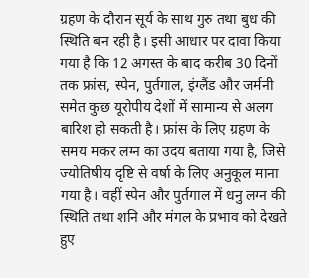ग्रहण के दौरान सूर्य के साथ गुरु तथा बुध की स्थिति बन रही है। इसी आधार पर दावा किया गया है कि 12 अगस्त के बाद करीब 30 दिनों तक फ्रांस, स्पेन, पुर्तगाल, इंग्लैंड और जर्मनी समेत कुछ यूरोपीय देशों में सामान्य से अलग बारिश हो सकती है। फ्रांस के लिए ग्रहण के समय मकर लग्न का उदय बताया गया है, जिसे ज्योतिषीय दृष्टि से वर्षा के लिए अनुकूल माना गया है। वहीं स्पेन और पुर्तगाल में धनु लग्न की स्थिति तथा शनि और मंगल के प्रभाव को देखते हुए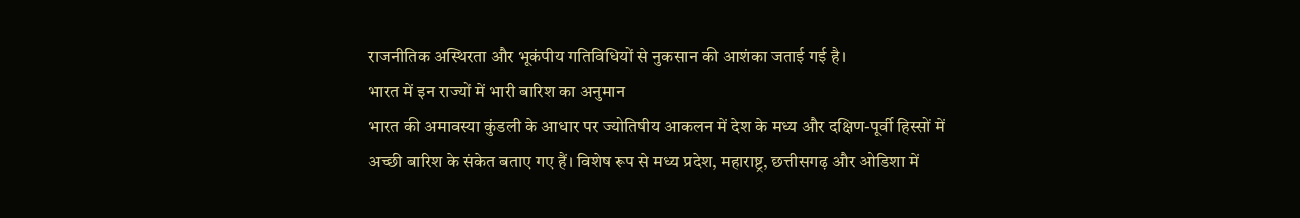राजनीतिक अस्थिरता और भूकंपीय गतिविधियों से नुकसान की आशंका जताई गई है।
भारत में इन राज्यों में भारी बारिश का अनुमान
भारत की अमावस्या कुंडली के आधार पर ज्योतिषीय आकलन में देश के मध्य और दक्षिण-पूर्वी हिस्सों में अच्छी बारिश के संकेत बताए गए हैं। विशेष रूप से मध्य प्रदेश, महाराष्ट्र, छत्तीसगढ़ और ओडिशा में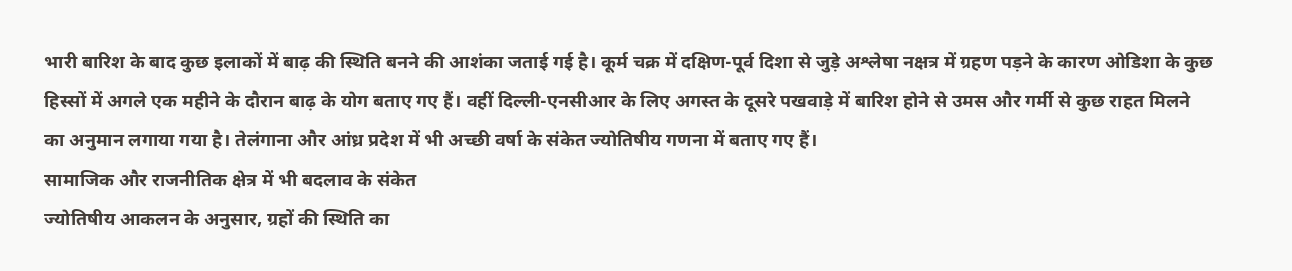भारी बारिश के बाद कुछ इलाकों में बाढ़ की स्थिति बनने की आशंका जताई गई है। कूर्म चक्र में दक्षिण-पूर्व दिशा से जुड़े अश्लेषा नक्षत्र में ग्रहण पड़ने के कारण ओडिशा के कुछ हिस्सों में अगले एक महीने के दौरान बाढ़ के योग बताए गए हैं। वहीं दिल्ली-एनसीआर के लिए अगस्त के दूसरे पखवाड़े में बारिश होने से उमस और गर्मी से कुछ राहत मिलने का अनुमान लगाया गया है। तेलंगाना और आंध्र प्रदेश में भी अच्छी वर्षा के संकेत ज्योतिषीय गणना में बताए गए हैं।
सामाजिक और राजनीतिक क्षेत्र में भी बदलाव के संकेत
ज्योतिषीय आकलन के अनुसार, ग्रहों की स्थिति का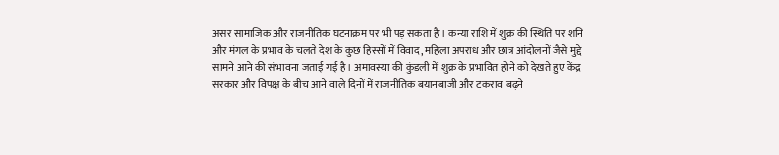असर सामाजिक और राजनीतिक घटनाक्रम पर भी पड़ सकता है। कन्या राशि में शुक्र की स्थिति पर शनि और मंगल के प्रभाव के चलते देश के कुछ हिस्सों में विवाद, महिला अपराध और छात्र आंदोलनों जैसे मुद्दे सामने आने की संभावना जताई गई है। अमावस्या की कुंडली में शुक्र के प्रभावित होने को देखते हुए केंद्र सरकार और विपक्ष के बीच आने वाले दिनों में राजनीतिक बयानबाजी और टकराव बढ़ने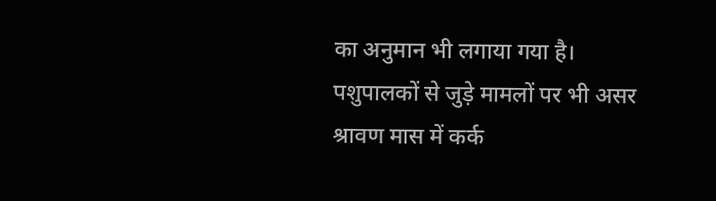का अनुमान भी लगाया गया है।
पशुपालकों से जुड़े मामलों पर भी असर
श्रावण मास में कर्क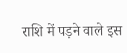राशि में पड़ने वाले इस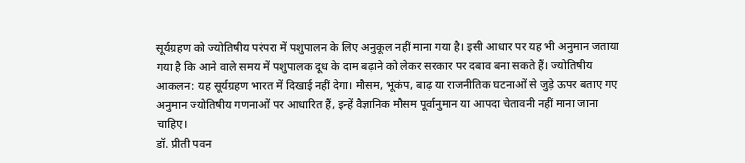सूर्यग्रहण को ज्योतिषीय परंपरा में पशुपालन के लिए अनुकूल नहीं माना गया है। इसी आधार पर यह भी अनुमान जताया गया है कि आने वाले समय में पशुपालक दूध के दाम बढ़ाने को लेकर सरकार पर दबाव बना सकते हैं। ज्योतिषीय आकलन: यह सूर्यग्रहण भारत में दिखाई नहीं देगा। मौसम, भूकंप, बाढ़ या राजनीतिक घटनाओं से जुड़े ऊपर बताए गए अनुमान ज्योतिषीय गणनाओं पर आधारित हैं, इन्हें वैज्ञानिक मौसम पूर्वानुमान या आपदा चेतावनी नहीं माना जाना चाहिए।
डॉ. प्रीती पवन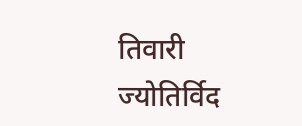तिवारी
ज्योतिर्विद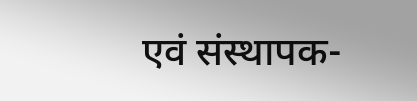एवं संस्थापक-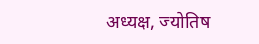अध्यक्ष, ज्योतिष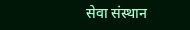सेवा संस्थान